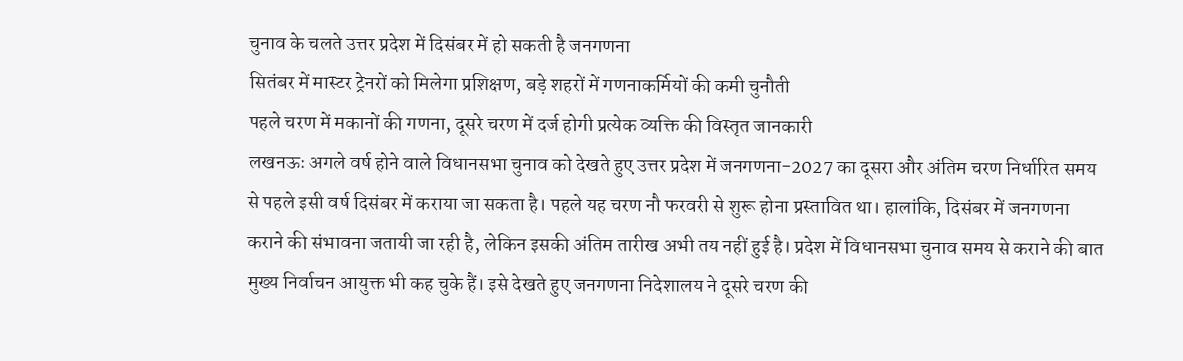चुनाव के चलते उत्तर प्रदेश में दिसंबर में हो सकती है जनगणना
सितंबर में मास्टर ट्रेनरों को मिलेगा प्रशिक्षण, बड़े शहरों में गणनाकर्मियों की कमी चुनौती
पहले चरण में मकानों की गणना, दूसरे चरण में दर्ज होगी प्रत्येक व्यक्ति की विस्तृत जानकारी
लखनऊः अगले वर्ष होने वाले विधानसभा चुनाव को देखते हुए उत्तर प्रदेश में जनगणना-2027 का दूसरा और अंतिम चरण निर्धारित समय से पहले इसी वर्ष दिसंबर में कराया जा सकता है। पहले यह चरण नौ फरवरी से शुरू होना प्रस्तावित था। हालांकि, दिसंबर में जनगणना कराने की संभावना जतायी जा रही है, लेकिन इसकी अंतिम तारीख अभी तय नहीं हुई है। प्रदेश में विधानसभा चुनाव समय से कराने की बात मुख्य निर्वाचन आयुक्त भी कह चुके हैं। इसे देखते हुए जनगणना निदेशालय ने दूसरे चरण की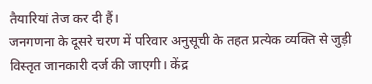तैयारियां तेज कर दी हैं।
जनगणना के दूसरे चरण में परिवार अनुसूची के तहत प्रत्येक व्यक्ति से जुड़ी विस्तृत जानकारी दर्ज की जाएगी। केंद्र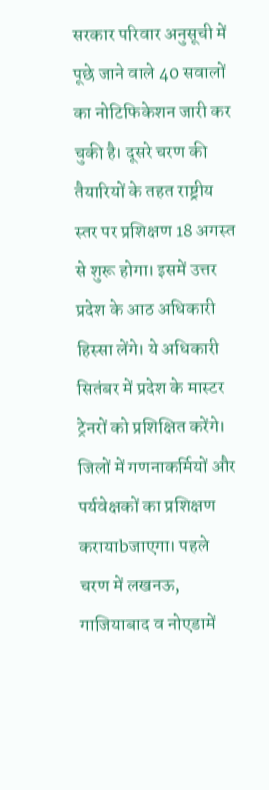सरकार परिवार अनुसूची में पूछे जाने वाले 40 सवालों का नोटिफिकेशन जारी कर चुकी है। दूसरे चरण की तैयारियों के तहत राष्ट्रीय स्तर पर प्रशिक्षण 18 अगस्त से शुरू होगा। इसमें उत्तर प्रदेश के आठ अधिकारी हिस्सा लेंगे। ये अधिकारी सितंबर में प्रदेश के मास्टर ट्रेनरों को प्रशिक्षित करेंगे। जिलों में गणनाकर्मियों और पर्यवेक्षकों का प्रशिक्षण करायाbजाएगा। पहले चरण में लखनऊ, गाजियाबाद व नोएडामें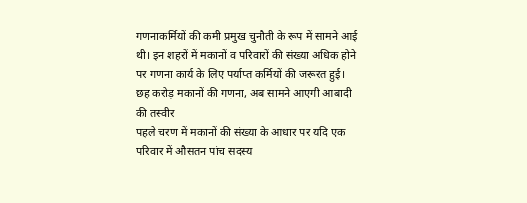गणनाकर्मियों की कमी प्रमुख चुनौती के रूप में सामने आई थी। इन शहरों में मकानों व परिवारों की संख्या अधिक होने पर गणना कार्य के लिए पर्याप्त कर्मियों की जरूरत हुई।
छह करोड़ मकानों की गणना, अब सामने आएगी आबादी की तस्वीर
पहले चरण में मकानों की संख्या के आधार पर यदि एक परिवार में औसतन पांच सदस्य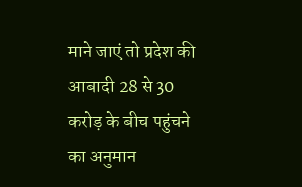माने जाएं तो प्रदेश की आबादी 28 से 30 करोड़ के बीच पहुंचने का अनुमान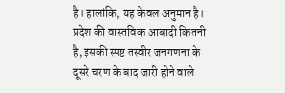है। हालांकि, यह केवल अनुमान है। प्रदेश की वास्तविक आबादी कितनी है, इसकी स्पष्ट तस्वीर जनगणना के दूसरे चरण के बाद जारी होने वाले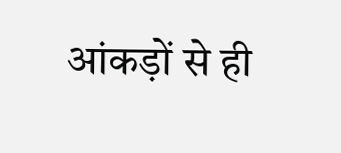आंकड़ों से ही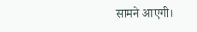सामने आएगी।